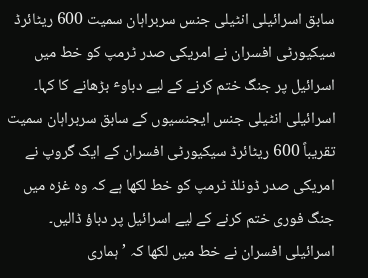سابق اسرائیلی انٹیلی جنس سربراہان سمیت 600 ریٹائرڈ سیکیورٹی افسران نے امریکی صدر ٹرمپ کو خط میں اسرائیل پر جنگ ختم کرنے کے لیے دباوٴ بڑھانے کا کہا۔
اسرائیلی انٹیلی جنس ایجنسیوں کے سابق سربراہان سمیت تقریباً 600 ریٹائرڈ سیکیورٹی افسران کے ایک گروپ نے امریکی صدر ڈونلڈ ٹرمپ کو خط لکھا ہے کہ وہ غزہ میں جنگ فوری ختم کرنے کے لیے اسرائیل پر دباؤ ڈالیں۔
اسرائیلی افسران نے خط میں لکھا کہ ’ہماری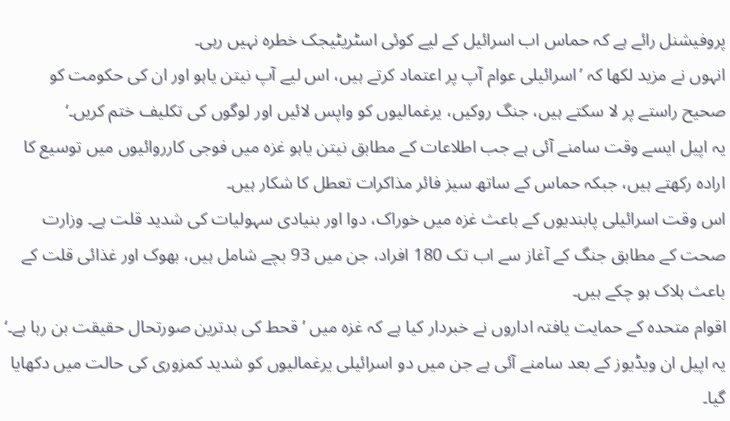پروفیشنل رائے ہے کہ حماس اب اسرائیل کے لیے کوئی اسٹریٹیجک خطرہ نہیں رہی۔
انہوں نے مزید لکھا کہ ’اسرائیلی عوام آپ پر اعتماد کرتے ہیں، اس لیے آپ نیتن یاہو اور ان کی حکومت کو صحیح راستے پر لا سکتے ہیں، جنگ روکیں، یرغمالیوں کو واپس لائیں اور لوگوں کی تکلیف ختم کریں۔‘
یہ اپیل ایسے وقت سامنے آئی ہے جب اطلاعات کے مطابق نیتن یاہو غزہ میں فوجی کارروائیوں میں توسیع کا ارادہ رکھتے ہیں، جبکہ حماس کے ساتھ سیز فائر مذاکرات تعطل کا شکار ہیں۔
اس وقت اسرائیلی پابندیوں کے باعث غزہ میں خوراک، دوا اور بنیادی سہولیات کی شدید قلت ہے۔ وزارت صحت کے مطابق جنگ کے آغاز سے اب تک 180 افراد، جن میں 93 بچے شامل ہیں، بھوک اور غذائی قلت کے باعث ہلاک ہو چکے ہیں۔
اقوام متحدہ کے حمایت یافتہ اداروں نے خبردار کیا ہے کہ غزہ میں ’قحط کی بدترین صورتحال حقیقت بن رہا ہے۔‘
یہ اپیل ان ویڈیوز کے بعد سامنے آئی ہے جن میں دو اسرائیلی یرغمالیوں کو شدید کمزوری کی حالت میں دکھایا گیا۔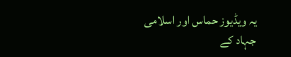یہ ویڈیوز حماس اور اسلامی جہاد کے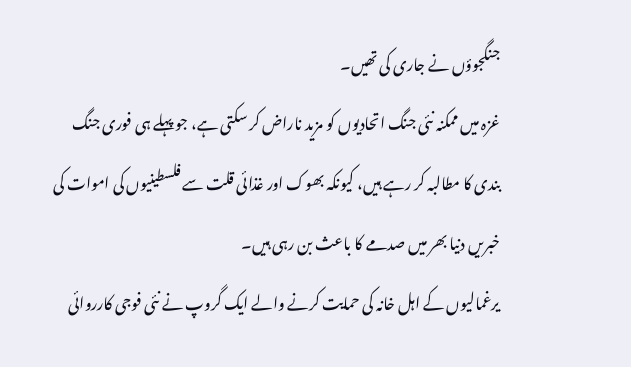جنگجوؤں نے جاری کی تھیں۔
غزہ میں ممکنہ نئی جنگ اتحادیوں کو مزید ناراض کر سکتی ہے، جو پہلے ہی فوری جنگ بندی کا مطالبہ کر رہے ہیں، کیونکہ بھوک اور غذائی قلت سے فلسطینیوں کی اموات کی خبریں دنیا بھر میں صدمے کا باعث بن رہی ہیں۔
یرغمالیوں کے اہل خانہ کی حمایت کرنے والے ایک گروپ نے نئی فوجی کارروائی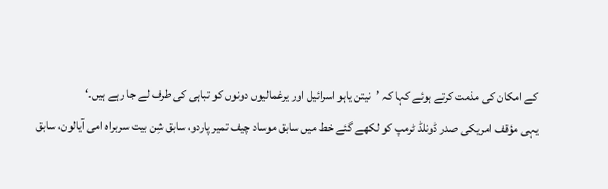کے امکان کی مذمت کرتے ہوئے کہا کہ ’نیتن یاہو اسرائیل اور یرغمالیوں دونوں کو تباہی کی طرف لے جا رہے ہیں۔‘
یہی مؤقف امریکی صدر ڈونلڈ ٹرمپ کو لکھے گئے خط میں سابق موساد چیف تمیر پاردو، سابق شِن بیت سربراہ امی آیالون، سابق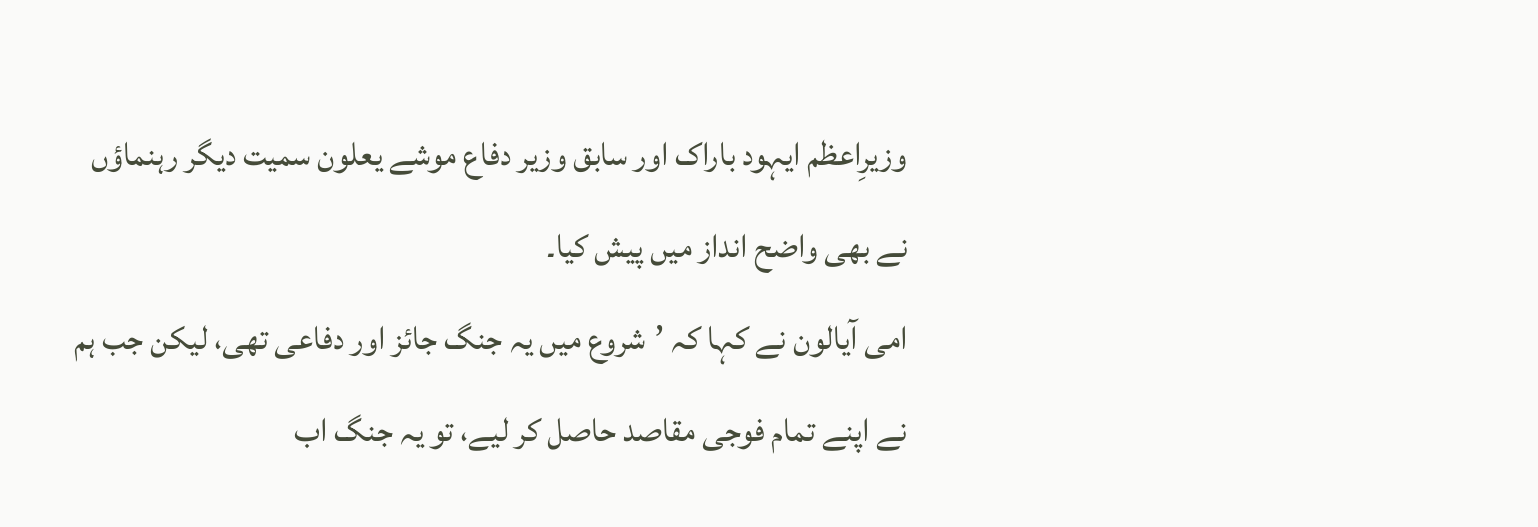وزیرِاعظم ایہود باراک اور سابق وزیر دفاع موشے یعلون سمیت دیگر رہنماؤں نے بھی واضح انداز میں پیش کیا۔
امی آیالون نے کہا کہ ’شروع میں یہ جنگ جائز اور دفاعی تھی، لیکن جب ہم نے اپنے تمام فوجی مقاصد حاصل کر لیے، تو یہ جنگ اب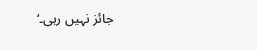جائز نہیں رہی۔‘